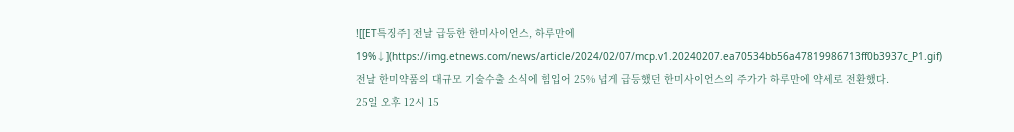![[ET특징주] 전날 급등한 한미사이언스, 하루만에 19%↓](https://img.etnews.com/news/article/2024/02/07/mcp.v1.20240207.ea70534bb56a47819986713ff0b3937c_P1.gif)
전날 한미약품의 대규모 기술수출 소식에 힘입어 25% 넙게 급등했던 한미사이언스의 주가가 하루만에 약세로 전환했다.
25일 오후 12시 15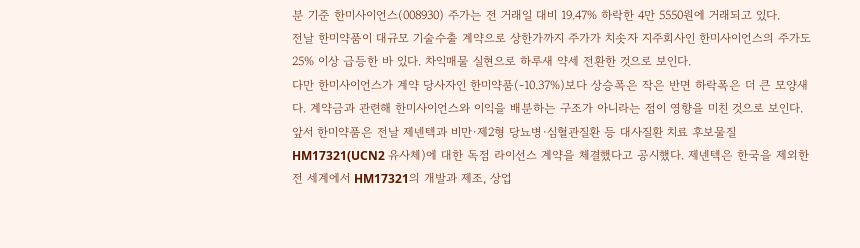분 기준 한미사이언스(008930) 주가는 전 거래일 대비 19.47% 하락한 4만 5550원에 거래되고 있다.
전날 한미약품이 대규모 기술수출 계약으로 상한가까지 주가가 치솟자 지주회사인 한미사이언스의 주가도 25% 이상 급등한 바 있다. 차익매물 실현으로 하루새 약세 전환한 것으로 보인다.
다만 한미사이언스가 계약 당사자인 한미약품(-10.37%)보다 상승폭은 작은 반면 하락폭은 더 큰 모양새다. 계약금과 관련해 한미사이언스와 이익을 배분하는 구조가 아니라는 점이 영향을 미친 것으로 보인다.
앞서 한미약품은 전날 제넨텍과 비만·제2형 당뇨병·심혈관질환 등 대사질환 치료 후보물질 HM17321(UCN2 유사체)에 대한 독점 라이선스 계약을 체결했다고 공시했다. 제넨텍은 한국을 제외한 전 세계에서 HM17321의 개발과 제조, 상업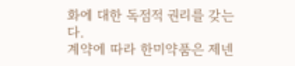화에 대한 독점적 권리를 갖는다.
계약에 따라 한미약품은 제넨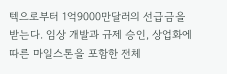텍으로부터 1억9000만달러의 선급금을 받는다. 임상 개발과 규제 승인, 상업화에 따른 마일스톤을 포함한 전체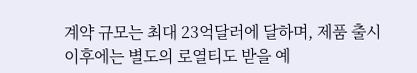계약 규모는 최대 23억달러에 달하며, 제품 출시 이후에는 별도의 로열티도 받을 예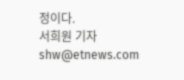정이다.
서희원 기자 shw@etnews.com